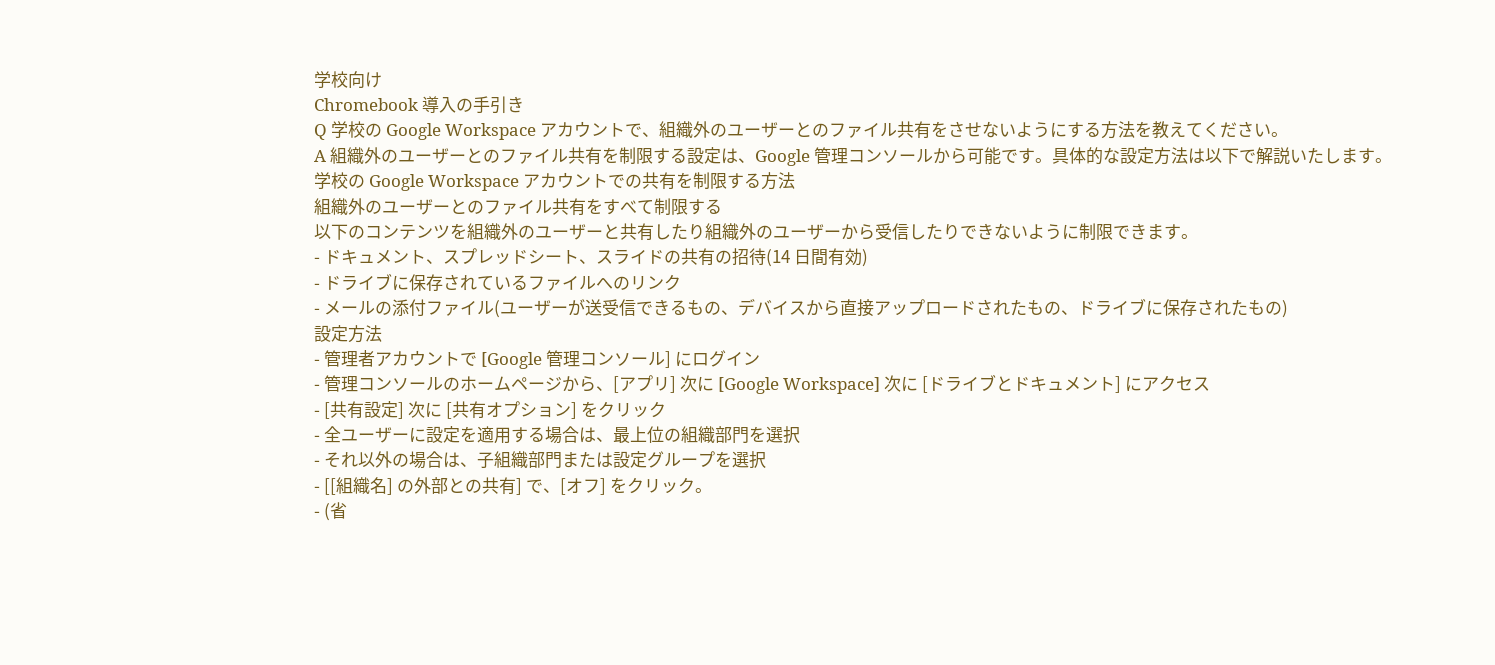学校向け
Chromebook 導入の手引き
Q 学校の Google Workspace アカウントで、組織外のユーザーとのファイル共有をさせないようにする方法を教えてください。
A 組織外のユーザーとのファイル共有を制限する設定は、Google 管理コンソールから可能です。具体的な設定方法は以下で解説いたします。
学校の Google Workspace アカウントでの共有を制限する方法
組織外のユーザーとのファイル共有をすべて制限する
以下のコンテンツを組織外のユーザーと共有したり組織外のユーザーから受信したりできないように制限できます。
- ドキュメント、スプレッドシート、スライドの共有の招待(14 日間有効)
- ドライブに保存されているファイルへのリンク
- メールの添付ファイル(ユーザーが送受信できるもの、デバイスから直接アップロードされたもの、ドライブに保存されたもの)
設定方法
- 管理者アカウントで [Google 管理コンソール] にログイン
- 管理コンソールのホームページから、[アプリ] 次に [Google Workspace] 次に [ドライブとドキュメント] にアクセス
- [共有設定] 次に [共有オプション] をクリック
- 全ユーザーに設定を適用する場合は、最上位の組織部門を選択
- それ以外の場合は、子組織部門または設定グループを選択
- [[組織名] の外部との共有] で、[オフ] をクリック。
- (省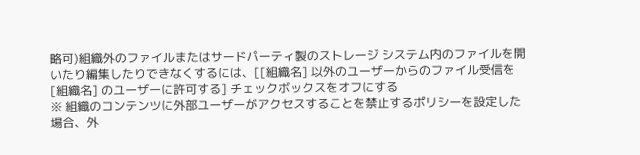略可)組織外のファイルまたはサードパーティ製のストレージ システム内のファイルを開いたり編集したりできなくするには、[[組織名] 以外のユーザーからのファイル受信を [組織名] のユーザーに許可する] チェックボックスをオフにする
※ 組織のコンテンツに外部ユーザーがアクセスすることを禁止するポリシーを設定した場合、外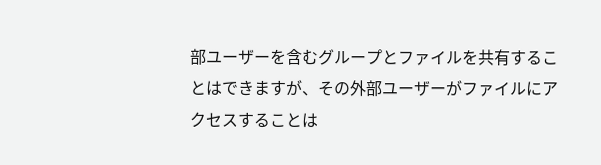部ユーザーを含むグループとファイルを共有することはできますが、その外部ユーザーがファイルにアクセスすることは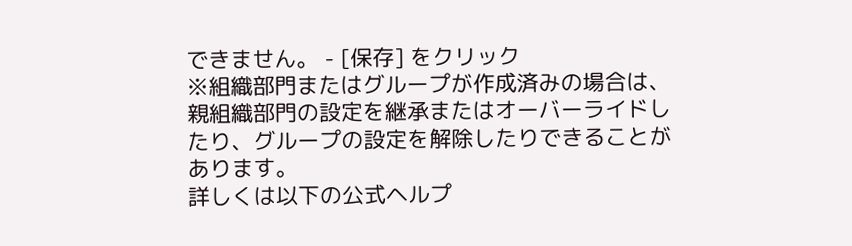できません。 - [保存] をクリック
※組織部門またはグループが作成済みの場合は、親組織部門の設定を継承またはオーバーライドしたり、グループの設定を解除したりできることがあります。
詳しくは以下の公式ヘルプ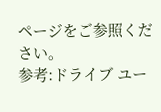ページをご参照ください。
参考:ドライブ ユー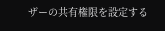ザーの共有権限を設定する